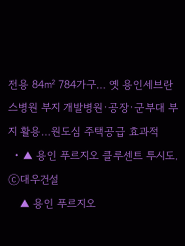전용 84㎡ 784가구… 옛 용인세브란스병원 부지 개발병원·공장·군부대 부지 활용…원도심 주택공급 효과적
  • ▲ 용인 푸르지오 클루센트 투시도. ⓒ대우건설
    ▲ 용인 푸르지오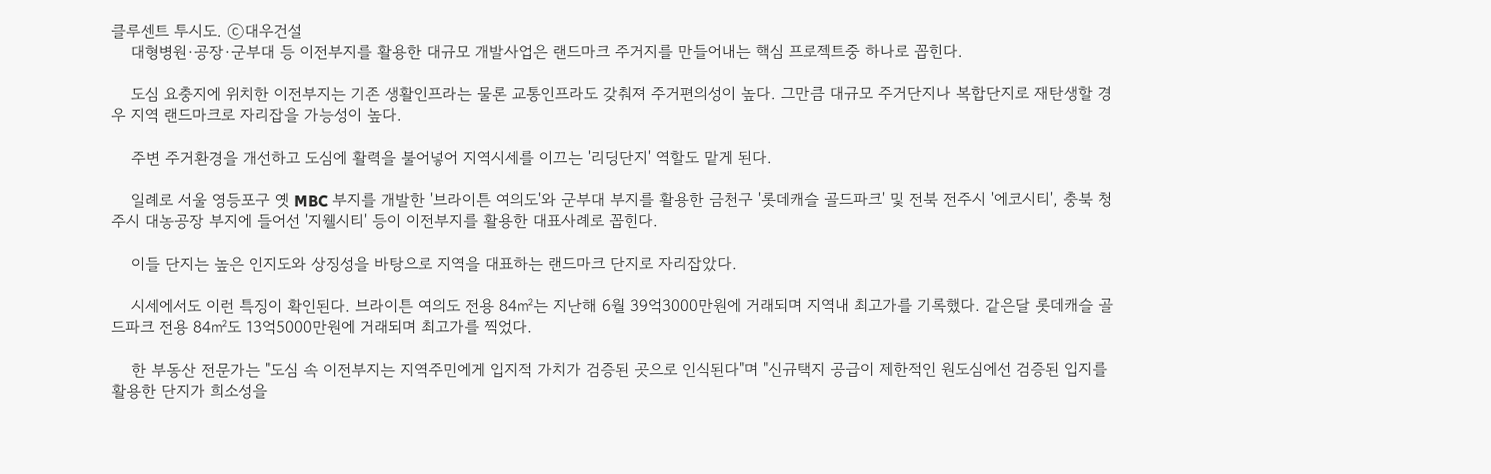클루센트 투시도. ⓒ대우건설
    대형병원·공장·군부대 등 이전부지를 활용한 대규모 개발사업은 랜드마크 주거지를 만들어내는 핵심 프로젝트중 하나로 꼽힌다.

    도심 요충지에 위치한 이전부지는 기존 생활인프라는 물론 교통인프라도 갖춰져 주거편의성이 높다. 그만큼 대규모 주거단지나 복합단지로 재탄생할 경우 지역 랜드마크로 자리잡을 가능성이 높다.

    주변 주거환경을 개선하고 도심에 활력을 불어넣어 지역시세를 이끄는 '리딩단지' 역할도 맡게 된다.

    일례로 서울 영등포구 옛 MBC 부지를 개발한 '브라이튼 여의도'와 군부대 부지를 활용한 금천구 '롯데캐슬 골드파크' 및 전북 전주시 '에코시티', 충북 청주시 대농공장 부지에 들어선 '지웰시티' 등이 이전부지를 활용한 대표사례로 꼽힌다.

    이들 단지는 높은 인지도와 상징성을 바탕으로 지역을 대표하는 랜드마크 단지로 자리잡았다.

    시세에서도 이런 특징이 확인된다. 브라이튼 여의도 전용 84㎡는 지난해 6월 39억3000만원에 거래되며 지역내 최고가를 기록했다. 같은달 롯데캐슬 골드파크 전용 84㎡도 13억5000만원에 거래되며 최고가를 찍었다.

    한 부동산 전문가는 "도심 속 이전부지는 지역주민에게 입지적 가치가 검증된 곳으로 인식된다"며 "신규택지 공급이 제한적인 원도심에선 검증된 입지를 활용한 단지가 희소성을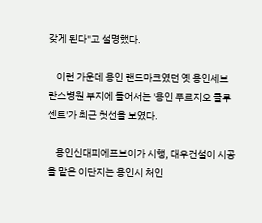갖게 된다"고 설명했다.

    이런 가운데 용인 랜드마크였던 옛 용인세브란스병원 부지에 들어서는 '용인 푸르지오 클루센트'가 최근 첫선을 보였다.

    용인신대피에프브이가 시행, 대우건설이 시공을 맡은 이단지는 용인시 처인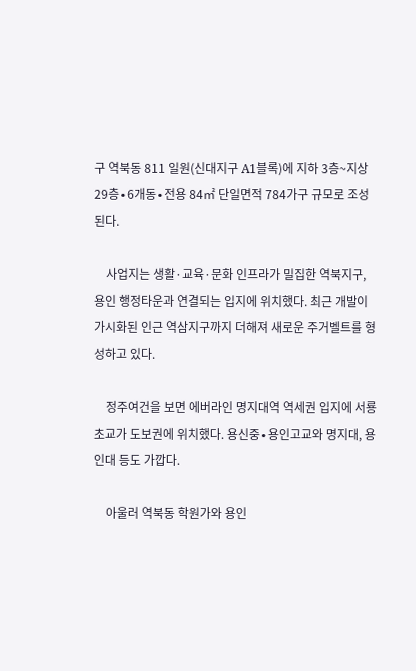구 역북동 811 일원(신대지구 A1블록)에 지하 3층~지상 29층∙6개동∙전용 84㎡ 단일면적 784가구 규모로 조성된다.

    사업지는 생활·교육·문화 인프라가 밀집한 역북지구, 용인 행정타운과 연결되는 입지에 위치했다. 최근 개발이 가시화된 인근 역삼지구까지 더해져 새로운 주거벨트를 형성하고 있다.

    정주여건을 보면 에버라인 명지대역 역세권 입지에 서룡초교가 도보권에 위치했다. 용신중∙용인고교와 명지대, 용인대 등도 가깝다.

    아울러 역북동 학원가와 용인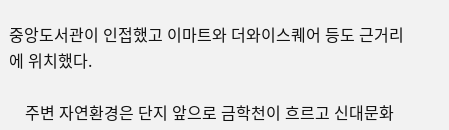중앙도서관이 인접했고 이마트와 더와이스퀘어 등도 근거리에 위치했다.

    주변 자연환경은 단지 앞으로 금학천이 흐르고 신대문화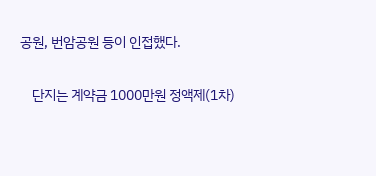공원, 번암공원 등이 인접했다.

    단지는 계약금 1000만원 정액제(1차)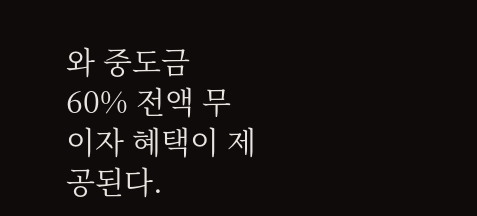와 중도금 60% 전액 무이자 혜택이 제공된다.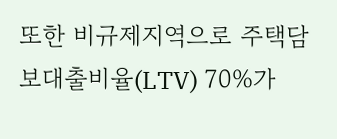또한 비규제지역으로 주택담보대출비율(LTV) 70%가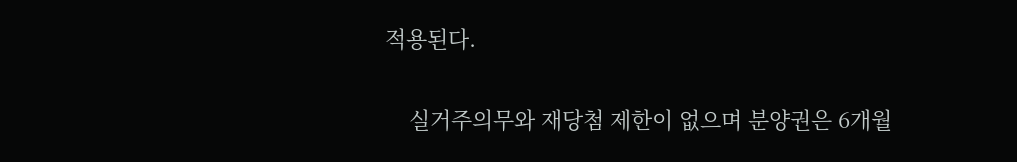적용된다.

    실거주의무와 재당첨 제한이 없으며 분양권은 6개월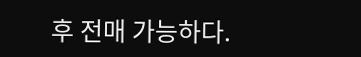후 전매 가능하다.